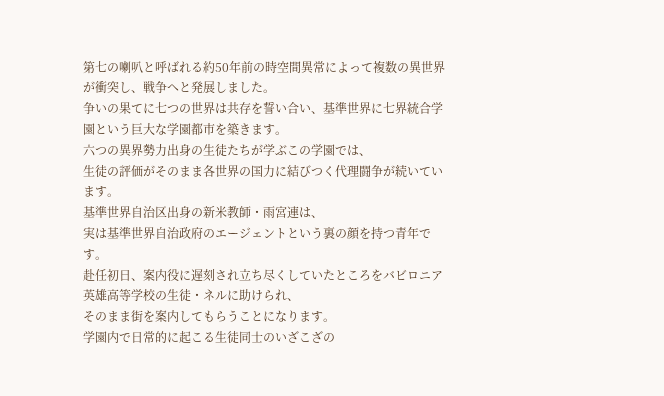第七の喇叭と呼ばれる約50年前の時空間異常によって複数の異世界が衝突し、戦争へと発展しました。
争いの果てに七つの世界は共存を誓い合い、基準世界に七界統合学園という巨大な学園都市を築きます。
六つの異界勢力出身の生徒たちが学ぶこの学園では、
生徒の評価がそのまま各世界の国力に結びつく代理闘争が続いています。
基準世界自治区出身の新米教師・雨宮連は、
実は基準世界自治政府のエージェントという裏の顔を持つ青年です。
赴任初日、案内役に遅刻され立ち尽くしていたところをバビロニア英雄高等学校の生徒・ネルに助けられ、
そのまま街を案内してもらうことになります。
学園内で日常的に起こる生徒同士のいざこざの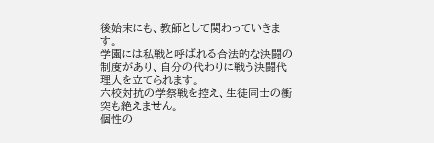後始末にも、教師として関わっていきます。
学園には私戦と呼ばれる合法的な決闘の制度があり、自分の代わりに戦う決闘代理人を立てられます。
六校対抗の学祭戦を控え、生徒同士の衝突も絶えません。
個性の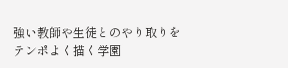強い教師や生徒とのやり取りをテンポよく描く学園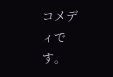コメディです。